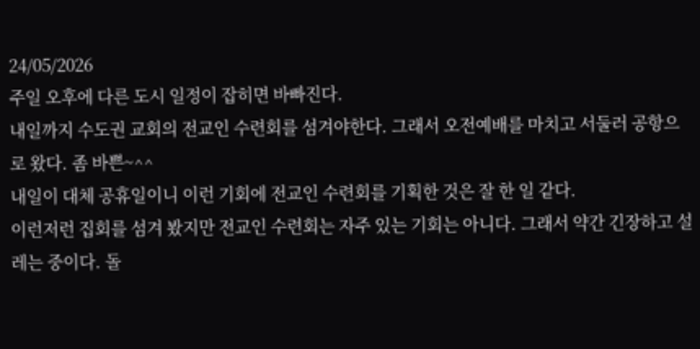24/05/2026
주일 오후에 다른 도시 일정이 잡히면 바빠진다.
내일까지 수도권 교회의 전교인 수련회를 섬겨야한다. 그래서 오전예배를 마치고 서둘러 공항으로 왔다. 좀 바쁜~^^
내일이 대체 공휴일이니 이런 기회에 전교인 수련회를 기획한 것은 잘 한 일 같다.
이런저런 집회를 섬겨 봤지만 전교인 수련회는 자주 있는 기회는 아니다. 그래서 약간 긴장하고 설레는 중이다. 돌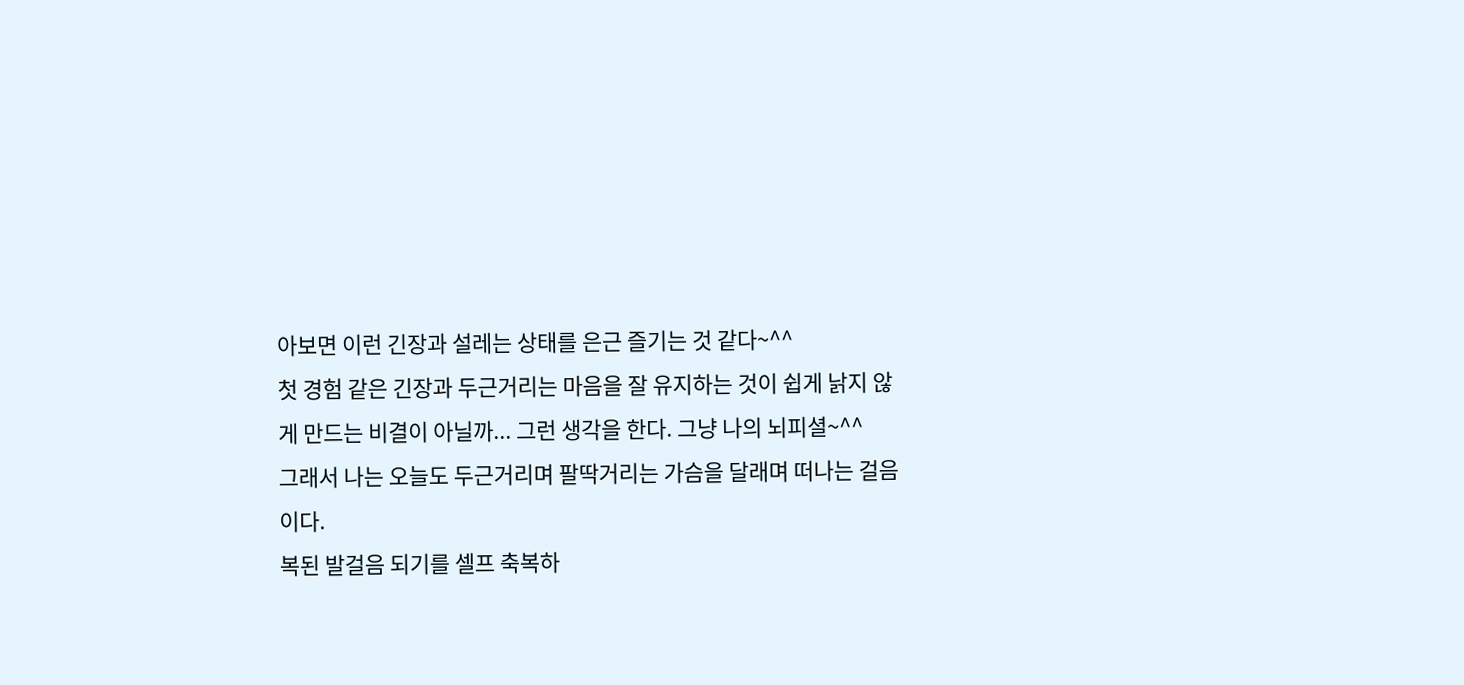아보면 이런 긴장과 설레는 상태를 은근 즐기는 것 같다~^^
첫 경험 같은 긴장과 두근거리는 마음을 잘 유지하는 것이 쉽게 낡지 않게 만드는 비결이 아닐까... 그런 생각을 한다. 그냥 나의 뇌피셜~^^
그래서 나는 오늘도 두근거리며 팔딱거리는 가슴을 달래며 떠나는 걸음이다.
복된 발걸음 되기를 셀프 축복하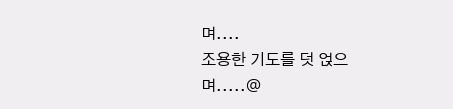며....
조용한 기도를 덧 얹으며.....@